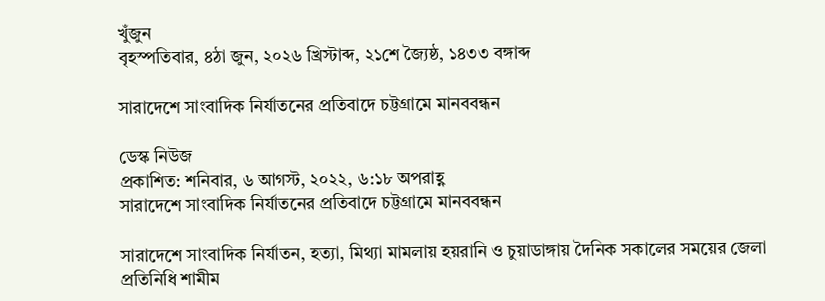খুঁজুন
বৃহস্পতিবার, ৪ঠা জুন, ২০২৬ খ্রিস্টাব্দ, ২১শে জ্যৈষ্ঠ, ১৪৩৩ বঙ্গাব্দ

সারাদেশে সাংবাদিক নির্যাতনের প্রতিবাদে চট্টগ্রামে মানববন্ধন

ডেস্ক নিউজ
প্রকাশিত: শনিবার, ৬ আগস্ট, ২০২২, ৬:১৮ অপরাহ্ণ
সারাদেশে সাংবাদিক নির্যাতনের প্রতিবাদে চট্টগ্রামে মানববন্ধন

সারাদেশে সাংবাদিক নির্যাতন, হত্যা, মিথ্যা মামলায় হয়রানি ও চুয়াডাঙ্গায় দৈনিক সকালের সময়ের জেলা প্রতিনিধি শামীম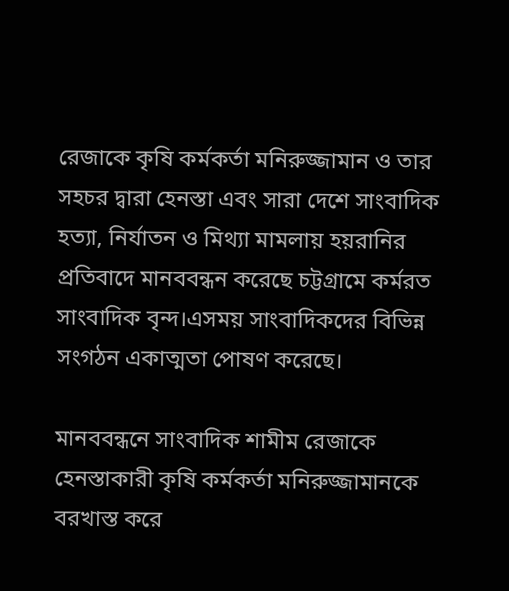রেজাকে কৃষি কর্মকর্তা মনিরুজ্জামান ও তার সহচর দ্বারা হেনস্তা এবং সারা দেশে সাংবাদিক হত্যা, নির্যাতন ও মিথ্যা মামলায় হয়রানির প্রতিবাদে মানববন্ধন করেছে চট্টগ্রামে কর্মরত সাংবাদিক বৃন্দ।এসময় সাংবাদিকদের বিভিন্ন সংগঠন একাত্মতা পোষণ করেছে।

মানববন্ধনে সাংবাদিক শামীম রেজাকে হেনস্তাকারী কৃষি কর্মকর্তা মনিরুজ্জামানকে বরখাস্ত করে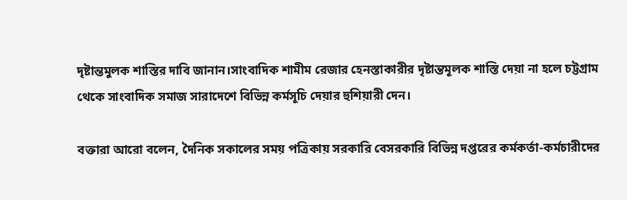দৃষ্টান্তমুলক শাস্তির দাবি জানান।সাংবাদিক শামীম রেজার হেনস্তাকারীর দৃষ্টান্তমূলক শাস্তি দেয়া না হলে চট্টগ্রাম থেকে সাংবাদিক সমাজ সারাদেশে বিভিন্ন কর্মসূচি দেয়ার হুশিয়ারী দেন।

বক্তারা আরো বলেন, দৈনিক সকালের সময় পত্রিকায় সরকারি বেসরকারি বিভিন্ন দপ্তরের কর্মকর্তা-কর্মচারীদের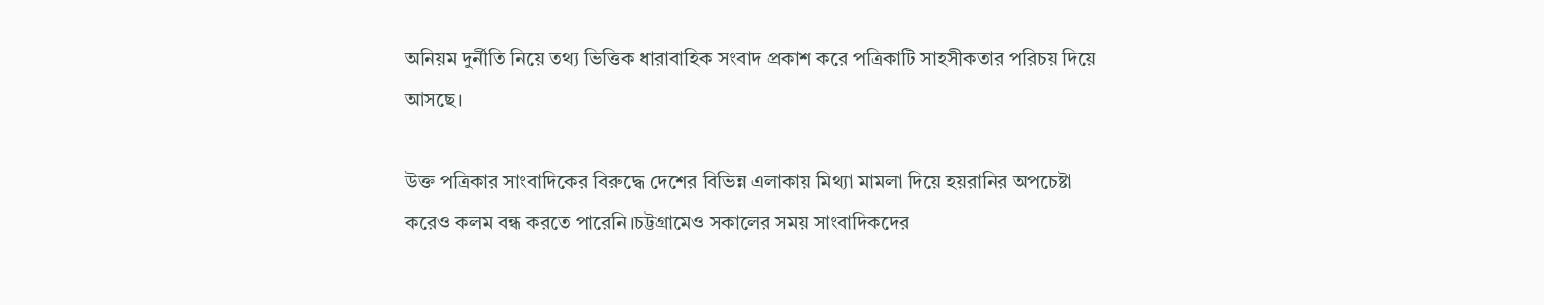অনিয়ম দুর্নীতি নিয়ে তথ্য ভিত্তিক ধারাবাহিক সংবাদ প্রকাশ করে পত্রিকাটি সাহসীকতার পরিচয় দিয়ে আসছে।

উক্ত পত্রিকার সাংবাদিকের বিরুদ্ধে দেশের বিভিন্ন এলাকায় মিথ্যা মামলা দিয়ে হয়রানির অপচেষ্টা করেও কলম বন্ধ করতে পারেনি।চট্টগ্রামেও সকালের সময় সাংবাদিকদের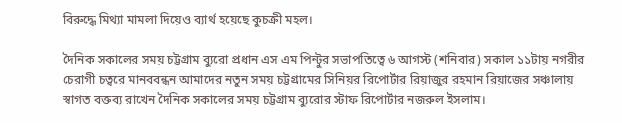বিরুদ্ধে মিথ্যা মামলা দিয়েও ব্যার্থ হয়েছে কুচক্রী মহল।

দৈনিক সকালের সময় চট্টগ্রাম ব্যুরো প্রধান এস এম পিন্টুর সভাপতিত্বে ৬ আগস্ট (শনিবার) সকাল ১১টায় নগরীর চেরাগী চত্বরে মানববন্ধন আমাদের নতুন সময় চট্টগ্রামের সিনিয়র রিপোর্টার রিয়াজুর রহমান রিয়াজের সঞ্চালায় স্বাগত বক্তব্য রাখেন দৈনিক সকালের সময় চট্টগ্রাম ব্যুরোর স্টাফ রিপোর্টার নজরুল ইসলাম।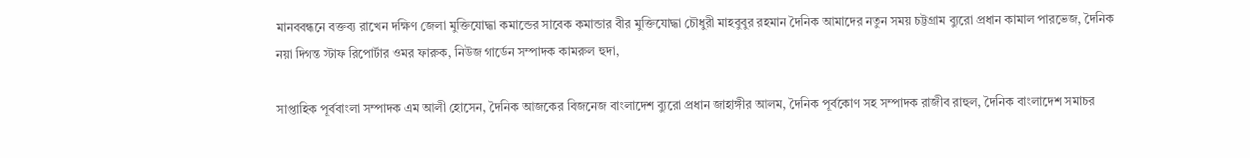মানববন্ধনে বক্তব্য রাখেন দক্ষিণ জেলা মুক্তিযোদ্ধা কমান্ডের সাবেক কমান্ডার বীর মুক্তিযোদ্ধা চৌধুরী মাহবুবুর রহমান দৈনিক আমাদের নতুন সময় চট্টগ্রাম ব্যুরো প্রধান কামাল পারভেজ, দৈনিক নয়া দিগন্ত স্টাফ রিপোর্টার ওমর ফারুক, নিউজ গার্ডেন সম্পাদক কামরুল হুদা,

সাপ্তাহিক পূর্ববাংলা সম্পাদক এম আলী হোসেন, দৈনিক আজকের বিজনেজ বাংলাদেশ ব্যুরো প্রধান জাহাঙ্গীর আলম, দৈনিক পূর্বকোণ সহ সম্পাদক রাজীব রাহুল, দৈনিক বাংলাদেশ সমাচর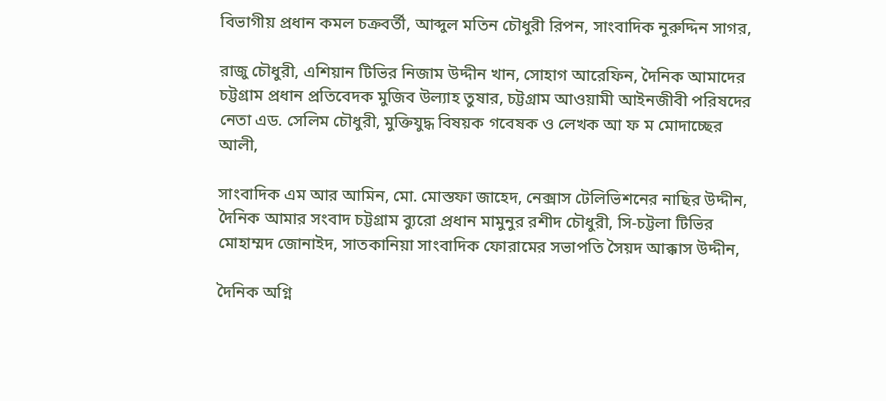বিভাগীয় প্রধান কমল চক্রবর্তী, আব্দুল মতিন চৌধুরী রিপন, সাংবাদিক নুরুদ্দিন সাগর,

রাজু চৌধুরী, এশিয়ান টিভির নিজাম উদ্দীন খান, সোহাগ আরেফিন, দৈনিক আমাদের চট্টগ্রাম প্রধান প্রতিবেদক মুজিব উল্যাহ তুষার, চট্টগ্রাম আওয়ামী আইনজীবী পরিষদের নেতা এড. সেলিম চৌধুরী, মুক্তিযুদ্ধ বিষয়ক গবেষক ও লেখক আ ফ ম মোদাচ্ছের আলী,

সাংবাদিক এম আর আমিন, মো. মোস্তফা জাহেদ, নেক্সাস টেলিভিশনের নাছির উদ্দীন, দৈনিক আমার সংবাদ চট্টগ্রাম ব্যুরো প্রধান মামুনুর রশীদ চৌধুরী, সি-চট্টলা টিভির মোহাম্মদ জোনাইদ, সাতকানিয়া সাংবাদিক ফোরামের সভাপতি সৈয়দ আক্কাস উদ্দীন,

দৈনিক অগ্নি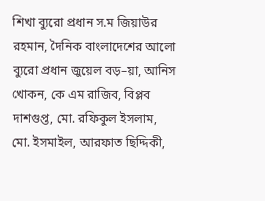শিখা ব্যুরো প্রধান স.ম জিয়াউর রহমান, দৈনিক বাংলাদেশের আলো ব্যুরো প্রধান জুয়েল বড়–য়া, আনিস খোকন, কে এম রাজিব, বিপ্লব দাশগুপ্ত, মো. রফিকুল ইসলাম, মো. ইসমাইল, আরফাত ছিদ্দিকী,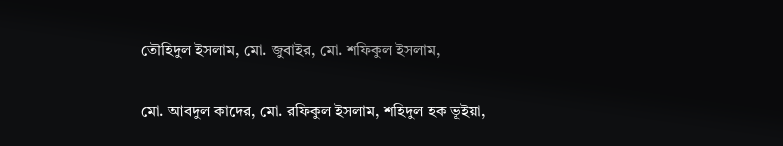তৌহিদুল ইসলাম, মো. জুবাইর, মো. শফিকুল ইসলাম,

মো. আবদুল কাদের, মো. রফিকুল ইসলাম, শহিদুল হক ভূইয়া,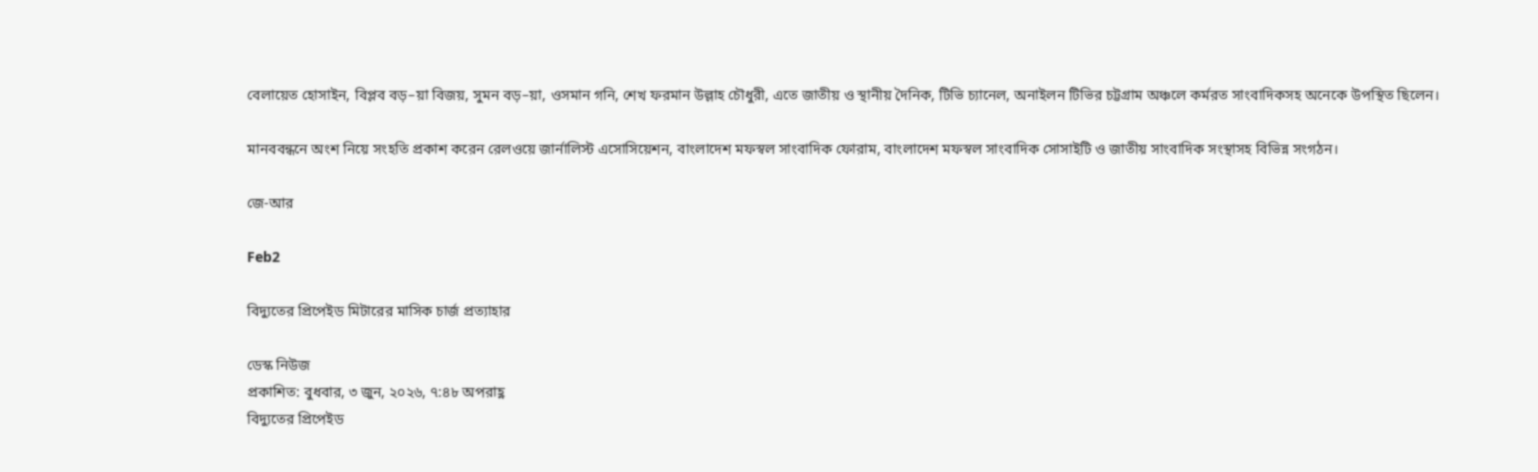বেলায়েত হোসাইন, বিপ্লব বড়–য়া বিজয়, সুমন বড়–য়া, ওসমান গনি, শেখ ফরমান উল্লাহ চৌধুরী, এতে জাতীয় ও স্থানীয় দৈনিক, টিভি চ্যানেল, অনাইলন টিভির চট্টগ্রাম অঞ্চলে কর্মরত সাংবাদিকসহ অনেকে উপস্থিত ছিলেন।

মানববন্ধনে অংশ নিয়ে সংহতি প্রকাশ করেন রেলওয়ে জার্নালিস্ট এসোসিয়েশন, বাংলাদেশ মফস্বল সাংবাদিক ফোরাম, বাংলাদেশ মফস্বল সাংবাদিক সোসাইটি ও জাতীয় সাংবাদিক সংস্থাসহ বিভিন্ন সংগঠন।

জে-আর

Feb2

বিদ্যুতের প্রিপেইড মিটারের মাসিক চার্জ প্রত্যাহার

ডেস্ক নিউজ
প্রকাশিত: বুধবার, ৩ জুন, ২০২৬, ৭:৪৮ অপরাহ্ণ
বিদ্যুতের প্রিপেইড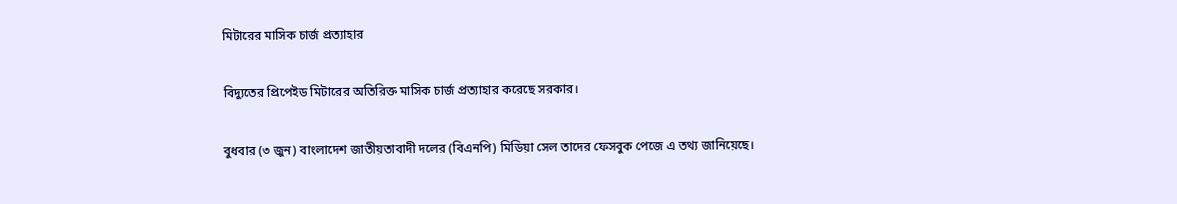মিটারের মাসিক চার্জ প্রত্যাহার

বিদ্যুতের প্রিপেইড মিটারের অতিরিক্ত মাসিক চার্জ প্রত্যাহার করেছে সরকার।

বুধবার (৩ জুন) বাংলাদেশ জাতীয়তাবাদী দলের (বিএনপি) মিডিয়া সেল তাদের ফেসবুক পেজে এ তথ্য জানিয়েছে।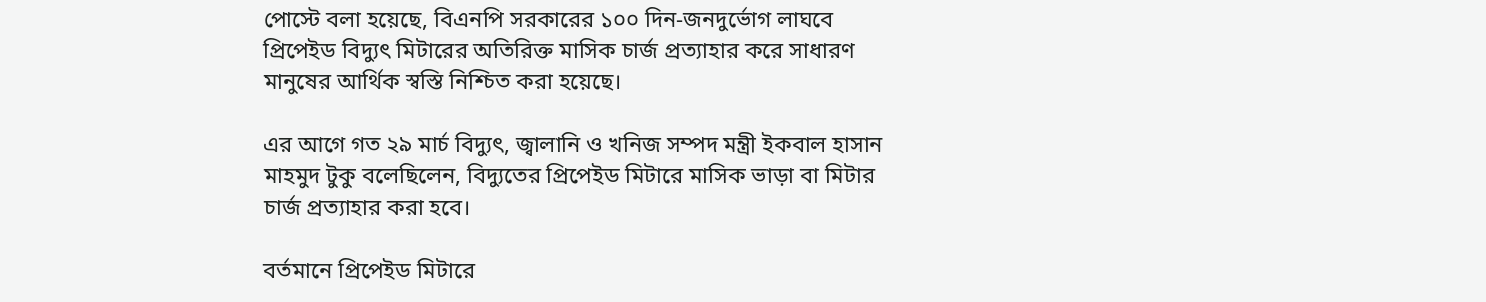পোস্টে বলা হয়েছে, বিএনপি সরকারের ১০০ দিন-জনদুর্ভোগ লাঘবে প্রিপেইড বিদ্যুৎ মিটারের অতিরিক্ত মাসিক চার্জ প্রত্যাহার করে সাধারণ মানুষের আর্থিক স্বস্তি নিশ্চিত করা হয়েছে।

এর আগে গত ২৯ মার্চ বিদ্যুৎ, জ্বালানি ও খনিজ সম্পদ মন্ত্রী ইকবাল হাসান মাহমুদ টুকু বলেছিলেন, বিদ্যুতের প্রিপেইড মিটারে মাসিক ভাড়া বা মিটার চার্জ প্রত্যাহার করা হবে।

বর্তমানে প্রিপেইড মিটারে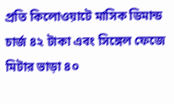প্রতি কিলোওয়াটে মাসিক ডিমান্ড চার্জ ৪২ টাকা এবং সিঙ্গেল ফেজে মিটার ভাড়া ৪০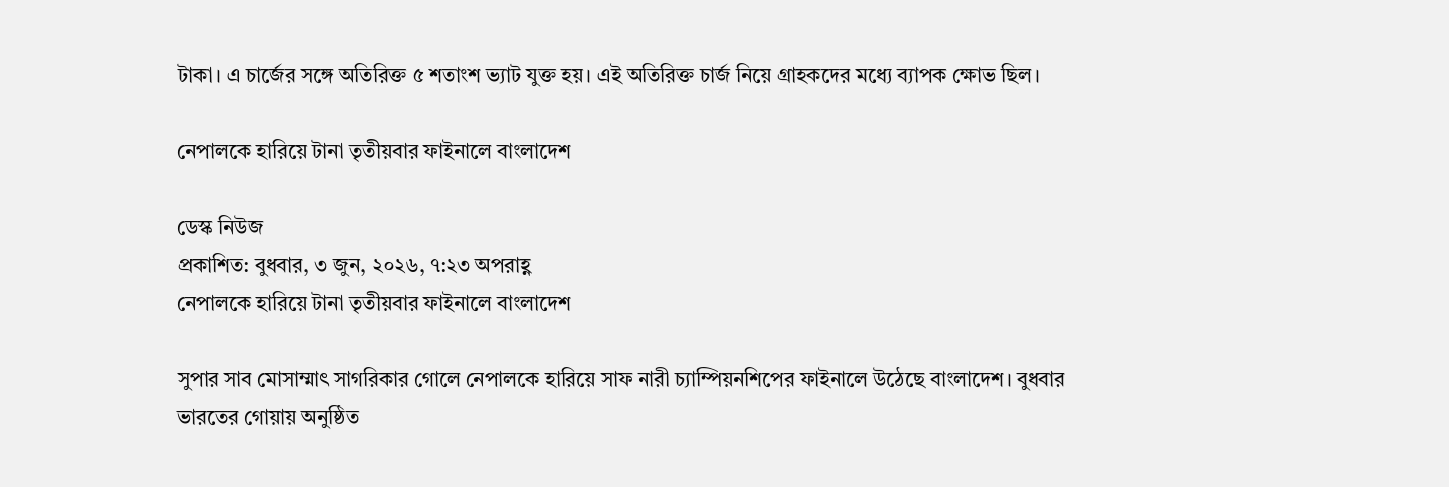টাকা। এ চার্জের সঙ্গে অতিরিক্ত ৫ শতাংশ ভ্যাট যুক্ত হয়। এই অতিরিক্ত চার্জ নিয়ে গ্রাহকদের মধ্যে ব্যাপক ক্ষোভ ছিল।

নেপালকে হারিয়ে টানা তৃতীয়বার ফাইনালে বাংলাদেশ

ডেস্ক নিউজ
প্রকাশিত: বুধবার, ৩ জুন, ২০২৬, ৭:২৩ অপরাহ্ণ
নেপালকে হারিয়ে টানা তৃতীয়বার ফাইনালে বাংলাদেশ

সুপার সাব মোসাম্মাৎ সাগরিকার গোলে নেপালকে হারিয়ে সাফ নারী চ্যাম্পিয়নশিপের ফাইনালে উঠেছে বাংলাদেশ। বুধবার ভারতের গোয়ায় অনুষ্ঠিত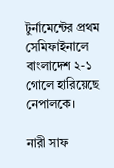টুর্নামেন্টের প্রথম সেমিফাইনালে বাংলাদেশ ২-১ গোলে হারিয়েছে নেপালকে।

নারী সাফ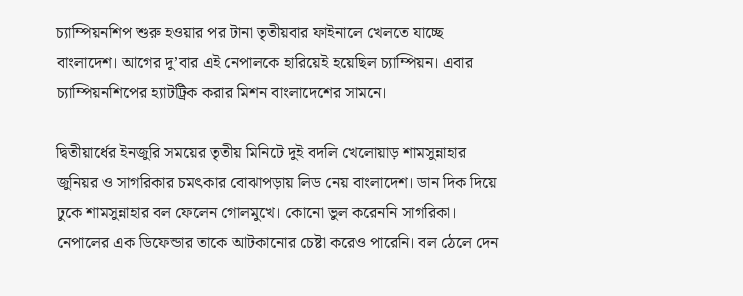চ্যাম্পিয়নশিপ শুরু হওয়ার পর টানা তৃতীয়বার ফাইনালে খেলতে যাচ্ছে বাংলাদেশ। আগের দু’বার এই নেপালকে হারিয়েই হয়েছিল চ্যাম্পিয়ন। এবার চ্যাম্পিয়নশিপের হ্যাটট্রিক করার মিশন বাংলাদেশের সামনে।

দ্বিতীয়ার্ধের ইনজুরি সময়ের তৃতীয় মিনিটে দুই বদলি খেলোয়াড় শামসুন্নাহার জুনিয়র ও সাগরিকার চমৎকার বোঝাপড়ায় লিড নেয় বাংলাদেশ। ডান দিক দিয়ে ঢুকে শামসুন্নাহার বল ফেলেন গোলমুখে। কোনো ভুল করেননি সাগরিকা। নেপালের এক ডিফেন্ডার তাকে আটকানোর চেষ্টা করেও পারেনি। বল ঠেলে দেন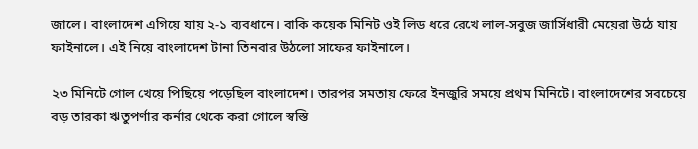জালে। বাংলাদেশ এগিয়ে যায় ২-১ ব্যবধানে। বাকি কয়েক মিনিট ওই লিড ধরে রেখে লাল-সবুজ জার্সিধারী মেয়েরা উঠে যায় ফাইনালে। এই নিয়ে বাংলাদেশ টানা তিনবার উঠলো সাফের ফাইনালে।

২৩ মিনিটে গোল খেয়ে পিছিয়ে পড়েছিল বাংলাদেশ। তারপর সমতায় ফেরে ইনজুরি সময়ে প্রথম মিনিটে। বাংলাদেশের সবচেয়ে বড় তারকা ঋতুপর্ণার কর্নার থেকে করা গোলে স্বস্তি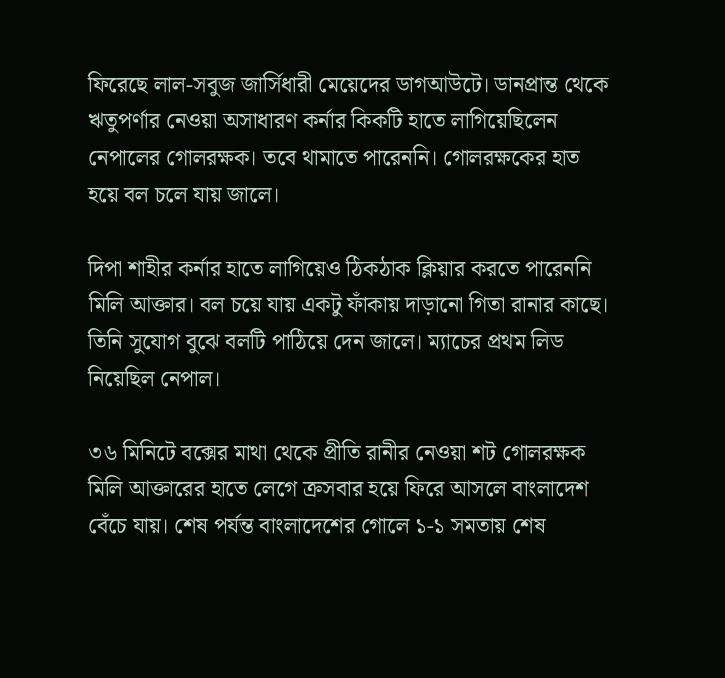ফিরেছে লাল-সবুজ জার্সিধারী মেয়েদের ডাগআউটে। ডানপ্রান্ত থেকে ঋতুপর্ণার নেওয়া অসাধারণ কর্নার কিকটি হাতে লাগিয়েছিলেন নেপালের গোলরক্ষক। তবে থামাতে পারেননি। গোলরক্ষকের হাত হয়ে বল চলে যায় জালে।

দিপা শাহীর কর্নার হাতে লাগিয়েও ঠিকঠাক ক্লিয়ার করতে পারেননি মিলি আক্তার। বল চয়ে যায় একটু ফাঁকায় দাড়ানো গিতা রানার কাছে। তিনি সুযোগ বুঝে বলটি পাঠিয়ে দেন জালে। ম্যাচের প্রথম লিড নিয়েছিল নেপাল।

৩৬ মিনিটে বক্সের মাথা থেকে প্রীতি রানীর নেওয়া শট গোলরক্ষক মিলি আক্তারের হাতে লেগে ক্রসবার হয়ে ফিরে আসলে বাংলাদেশ বেঁচে যায়। শেষ পর্যন্ত বাংলাদেশের গোলে ১-১ সমতায় শেষ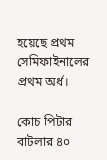হয়েছে প্রথম সেমিফাইনালের প্রথম অর্ধ।

কোচ পিটার বাটলার ৪০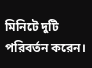মিনিটে দুটি পরিবর্তন করেন।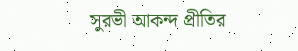সুরভী আকন্দ প্রীতির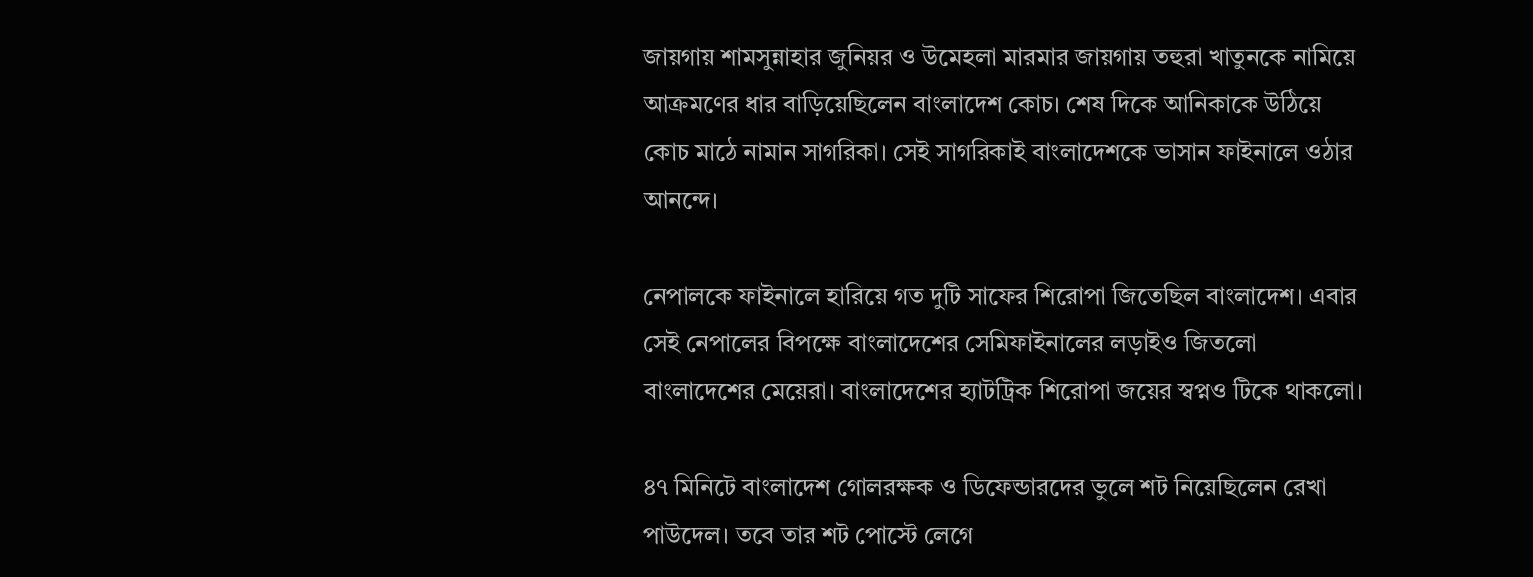জায়গায় শামসুন্নাহার জুনিয়র ও উমেহলা মারমার জায়গায় তহুরা খাতুনকে নামিয়ে আক্রমণের ধার বাড়িয়েছিলেন বাংলাদেশ কোচ। শেষ দিকে আনিকাকে উঠিয়ে কোচ মাঠে নামান সাগরিকা। সেই সাগরিকাই বাংলাদেশকে ভাসান ফাইনালে ওঠার আনন্দে।

নেপালকে ফাইনালে হারিয়ে গত দুটি সাফের শিরোপা জিতেছিল বাংলাদেশ। এবার সেই নেপালের বিপক্ষে বাংলাদেশের সেমিফাইনালের লড়াইও জিতলো বাংলাদেশের মেয়েরা। বাংলাদেশের হ্যাটট্রিক শিরোপা জয়ের স্বপ্নও টিকে থাকলো।

৪৭ মিনিটে বাংলাদেশ গোলরক্ষক ও ডিফেন্ডারদের ভুলে শট নিয়েছিলেন রেখা পাউদেল। তবে তার শট পোস্টে লেগে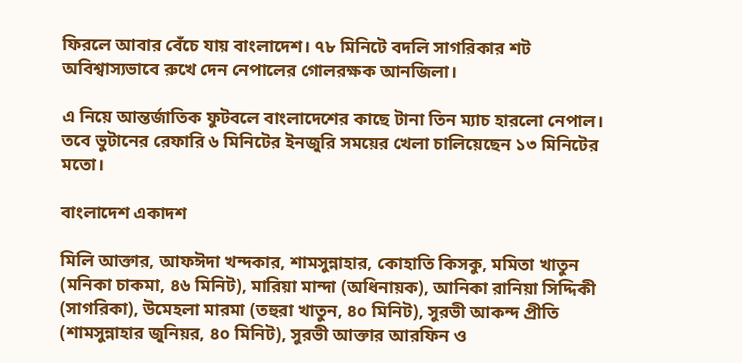ফিরলে আবার বেঁচে যায় বাংলাদেশ। ৭৮ মিনিটে বদলি সাগরিকার শট অবিশ্বাস্যভাবে রুখে দেন নেপালের গোলরক্ষক আনজিলা।

এ নিয়ে আন্তর্জাতিক ফুটবলে বাংলাদেশের কাছে টানা তিন ম্যাচ হারলো নেপাল। তবে ভুটানের রেফারি ৬ মিনিটের ইনজুরি সময়ের খেলা চালিয়েছেন ১৩ মিনিটের মতো।

বাংলাদেশ একাদশ

মিলি আক্তার, আফঈদা খন্দকার, শামসুন্নাহার, কোহাতি কিসকু, মমিতা খাতুন (মনিকা চাকমা, ৪৬ মিনিট), মারিয়া মান্দা (অধিনায়ক), আনিকা রানিয়া সিদ্দিকী (সাগরিকা), উমেহলা মারমা (তহুরা খাতুন, ৪০ মিনিট), সুরভী আকন্দ প্রীতি (শামসুন্নাহার জুনিয়র, ৪০ মিনিট), সুরভী আক্তার আরফিন ও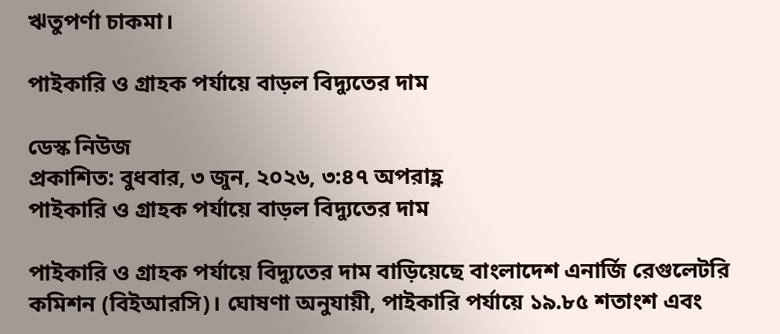ঋতুপর্ণা চাকমা।

পাইকারি ও গ্রাহক পর্যায়ে বাড়ল বিদ্যুতের দাম

ডেস্ক নিউজ
প্রকাশিত: বুধবার, ৩ জুন, ২০২৬, ৩:৪৭ অপরাহ্ণ
পাইকারি ও গ্রাহক পর্যায়ে বাড়ল বিদ্যুতের দাম

পাইকারি ও গ্রাহক পর্যায়ে বিদ্যুতের দাম বাড়িয়েছে বাংলাদেশ এনার্জি রেগুলেটরি কমিশন (বিইআরসি)। ঘোষণা অনুযায়ী, পাইকারি পর্যায়ে ১৯.৮৫ শতাংশ এবং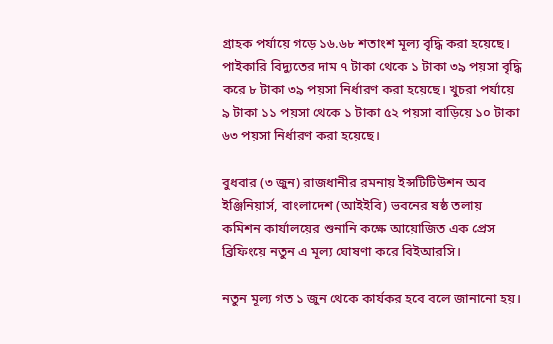গ্রাহক পর্যায়ে গড়ে ১৬.৬৮ শতাংশ মূল্য বৃদ্ধি করা হয়েছে। পাইকারি বিদ্যুতের দাম ৭ টাকা থেকে ১ টাকা ৩৯ পয়সা বৃদ্ধি করে ৮ টাকা ৩৯ পয়সা নির্ধারণ করা হয়েছে। খুচরা পর্যায়ে ৯ টাকা ১১ পয়সা থেকে ১ টাকা ৫২ পয়সা বাড়িয়ে ১০ টাকা ৬৩ পয়সা নির্ধারণ করা হয়েছে।

বুধবার (৩ জুন) রাজধানীর রমনায় ইন্সটিটিউশন অব ইঞ্জিনিয়ার্স, বাংলাদেশ (আইইবি) ভবনের ষষ্ঠ তলায় কমিশন কার্যালয়ের শুনানি কক্ষে আয়োজিত এক প্রেস ব্রিফিংয়ে নতুন এ মূল্য ঘোষণা করে বিইআরসি।

নতুন মূল্য গত ১ জুন থেকে কার্যকর হবে বলে জানানো হয়।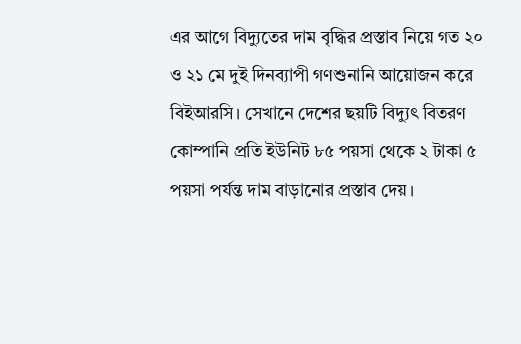এর আগে বিদ্যুতের দাম বৃদ্ধির প্রস্তাব নিয়ে গত ২০ ও ২১ মে দুই দিনব্যাপী গণশুনানি আয়োজন করে বিইআরসি। সেখানে দেশের ছয়টি বিদ্যুৎ বিতরণ কোম্পানি প্রতি ইউনিট ৮৫ পয়সা থেকে ২ টাকা ৫ পয়সা পর্যন্ত দাম বাড়ানোর প্রস্তাব দেয়।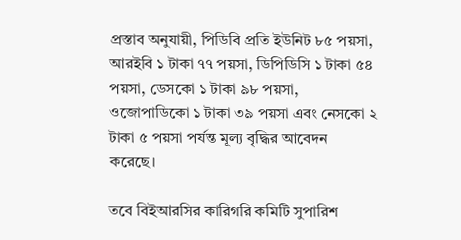প্রস্তাব অনুযায়ী, পিডিবি প্রতি ইউনিট ৮৫ পয়সা, আরইবি ১ টাকা ৭৭ পয়সা, ডিপিডিসি ১ টাকা ৫৪ পয়সা, ডেসকো ১ টাকা ৯৮ পয়সা, ওজোপাডিকো ১ টাকা ৩৯ পয়সা এবং নেসকো ২ টাকা ৫ পয়সা পর্যন্ত মূল্য বৃদ্ধির আবেদন করেছে।

তবে বিইআরসির কারিগরি কমিটি সুপারিশ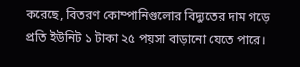করেছে, বিতরণ কোম্পানিগুলোর বিদ্যুতের দাম গড়ে প্রতি ইউনিট ১ টাকা ২৫ পয়সা বাড়ানো যেতে পারে।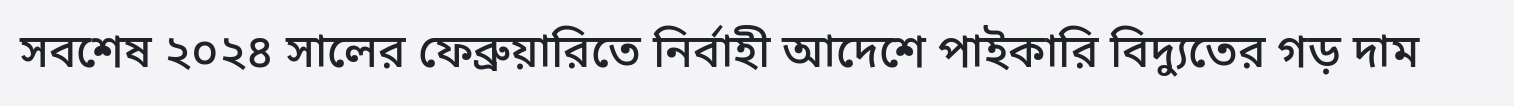সবশেষ ২০২৪ সালের ফেব্রুয়ারিতে নির্বাহী আদেশে পাইকারি বিদ্যুতের গড় দাম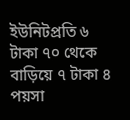ইউনিটপ্রতি ৬ টাকা ৭০ থেকে বাড়িয়ে ৭ টাকা ৪ পয়সা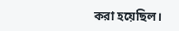করা হয়েছিল।